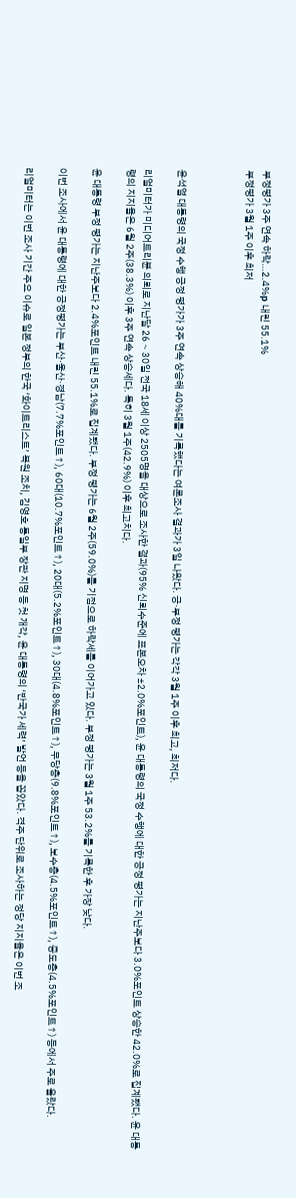부정평가 3주 연속 하락…2.4%p 내린 55.1%
부정평가 3월 1주 이후 최저



윤석열 대통령의 국정 수행 긍정 평가가 3주 연속 상승해 40%대를 기록했다는 여론조사 결과가 3일 나왔다. 긍·부정 평가는 각각 3월 1주 이후 최고, 최저다.

리얼미터가 미디어트리뷴 의뢰로 지난달 26∼30일 전국 18세 이상 2505명을 대상으로 조사한 결과(95% 신뢰수준에 표본오차 ±2.0%포인트), 윤 대통령의 국정 수행에 대한 긍정 평가는 지난주보다 3.0%포인트 상승한 42.0%로 집계됐다. 윤 대통령의 지지율은 6월 2주(38.3%) 이후 3주 연속 상승세다. 특히 3월 1주(42.9%) 이후 최고치다.

윤 대통령 부정 평가는 지난주보다 2.4%포인트 내린 55.1%로 집계됐다. 부정 평가는 6월 2주(59.0%)를 기점으로 하락세를 이어가고 있다. 부정 평가는 3월 1주 53.2%를 기록한 후 가장 낮다.

이번 조사에서 윤 대통령에 대한 긍정평가는 부산·울산·경남(7.7%포인트↑), 60대(10.7%포인트↑), 20대(5.2%포인트↑), 30대(4.8%포인트↑), 무당층(9.8%포인트↑), 보수층(4.5%포인트↑), 중도층(4.5%포인트↑) 등에서 주로 올랐다.

리얼미터는 이번 조사 기간 주요 이슈로 일본 정부의 한국 ‘화이트리스트’ 복원 조치, 김영호 통일부 장관 지명 등 첫 개각, 윤 대통령의 ‘반국가 세력’ 발언 등을 꼽았다. 격주 단위로 조사하는 정당 지지율은 이번 조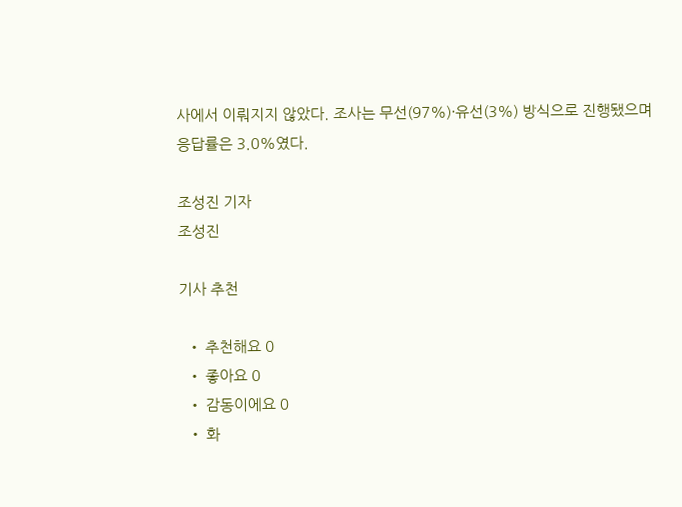사에서 이뤄지지 않았다. 조사는 무선(97%)·유선(3%) 방식으로 진행됐으며 응답률은 3.0%였다.

조성진 기자
조성진

기사 추천

  • 추천해요 0
  • 좋아요 0
  • 감동이에요 0
  • 화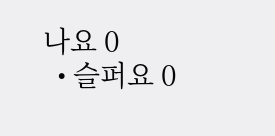나요 0
  • 슬퍼요 0